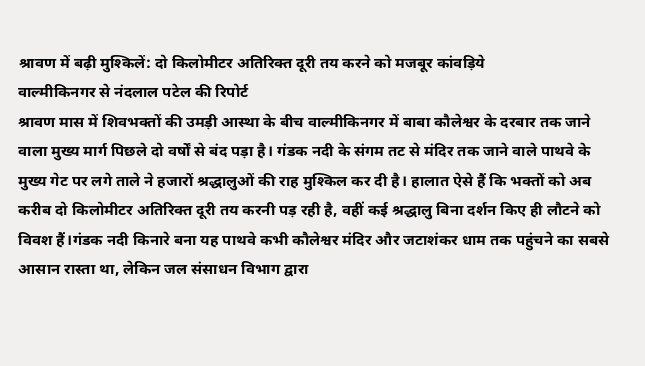श्रावण में बढ़ी मुश्किलें: दो किलोमीटर अतिरिक्त दूरी तय करने को मजबूर कांवड़िये
वाल्मीकिनगर से नंदलाल पटेल की रिपोर्ट
श्रावण मास में शिवभक्तों की उमड़ी आस्था के बीच वाल्मीकिनगर में बाबा कौलेश्वर के दरबार तक जाने वाला मुख्य मार्ग पिछले दो वर्षों से बंद पड़ा है। गंडक नदी के संगम तट से मंदिर तक जाने वाले पाथवे के मुख्य गेट पर लगे ताले ने हजारों श्रद्धालुओं की राह मुश्किल कर दी है। हालात ऐसे हैं कि भक्तों को अब करीब दो किलोमीटर अतिरिक्त दूरी तय करनी पड़ रही है, वहीं कई श्रद्धालु बिना दर्शन किए ही लौटने को विवश हैं।गंडक नदी किनारे बना यह पाथवे कभी कौलेश्वर मंदिर और जटाशंकर धाम तक पहुंचने का सबसे आसान रास्ता था, लेकिन जल संसाधन विभाग द्वारा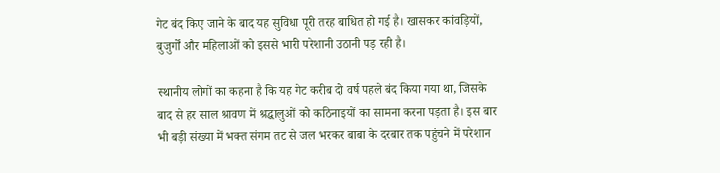गेट बंद किए जाने के बाद यह सुविधा पूरी तरह बाधित हो गई है। खासकर कांवड़ियों, बुजुर्गों और महिलाओं को इससे भारी परेशानी उठानी पड़ रही है।

स्थानीय लोगों का कहना है कि यह गेट करीब दो वर्ष पहले बंद किया गया था, जिसके बाद से हर साल श्रावण में श्रद्धालुओं को कठिनाइयों का सामना करना पड़ता है। इस बार भी बड़ी संख्या में भक्त संगम तट से जल भरकर बाबा के दरबार तक पहुंचने में परेशान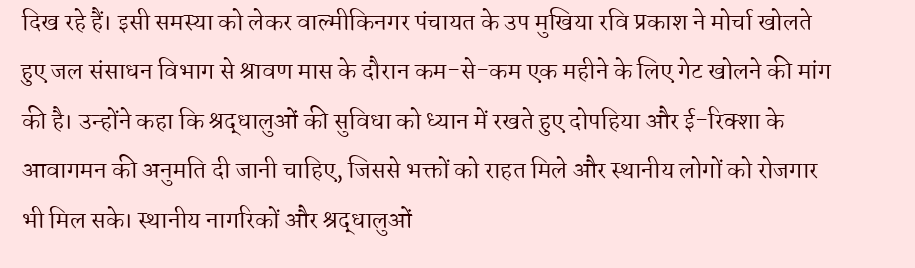दिख रहे हैं। इसी समस्या को लेकर वाल्मीकिनगर पंचायत के उप मुखिया रवि प्रकाश ने मोर्चा खोलते हुए जल संसाधन विभाग से श्रावण मास के दौरान कम-से-कम एक महीने के लिए गेट खोलने की मांग की है। उन्होंने कहा कि श्रद्धालुओं की सुविधा को ध्यान में रखते हुए दोपहिया और ई-रिक्शा के आवागमन की अनुमति दी जानी चाहिए, जिससे भक्तों को राहत मिले और स्थानीय लोगों को रोजगार भी मिल सके। स्थानीय नागरिकों और श्रद्धालुओं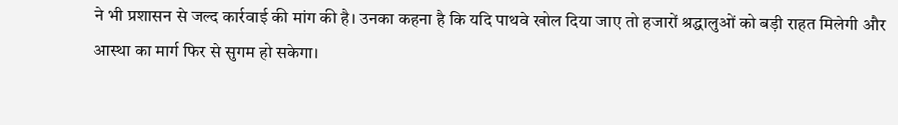ने भी प्रशासन से जल्द कार्रवाई की मांग की है। उनका कहना है कि यदि पाथवे खोल दिया जाए तो हजारों श्रद्धालुओं को बड़ी राहत मिलेगी और आस्था का मार्ग फिर से सुगम हो सकेगा।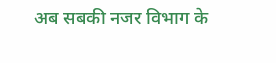अब सबकी नजर विभाग के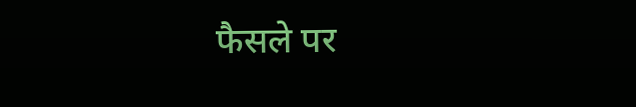फैसले पर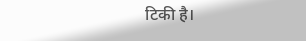टिकी है।